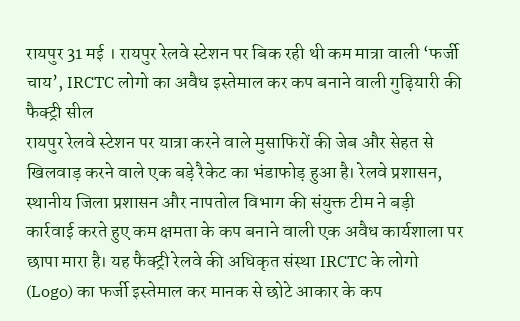रायपुर 31 मई । रायपुर रेलवे स्टेशन पर बिक रही थी कम मात्रा वाली ‘फर्जी चाय’, IRCTC लोगो का अवैध इस्तेमाल कर कप बनाने वाली गुढ़ियारी की फैक्ट्री सील
रायपुर रेलवे स्टेशन पर यात्रा करने वाले मुसाफिरों की जेब और सेहत से खिलवाड़ करने वाले एक बड़े रैकेट का भंडाफोड़ हुआ है। रेलवे प्रशासन, स्थानीय जिला प्रशासन और नापतोल विभाग की संयुक्त टीम ने बड़ी कार्रवाई करते हुए कम क्षमता के कप बनाने वाली एक अवैध कार्यशाला पर छापा मारा है। यह फैक्ट्री रेलवे की अधिकृत संस्था IRCTC के लोगो (Logo) का फर्जी इस्तेमाल कर मानक से छोटे आकार के कप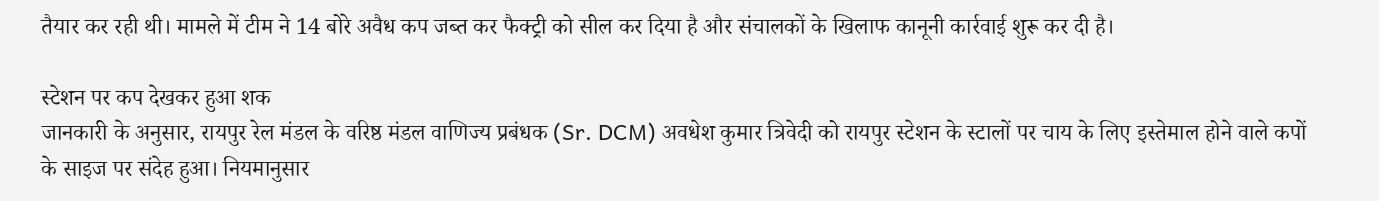तैयार कर रही थी। मामले में टीम ने 14 बोरे अवैध कप जब्त कर फैक्ट्री को सील कर दिया है और संचालकों के खिलाफ कानूनी कार्रवाई शुरू कर दी है।

स्टेशन पर कप देखकर हुआ शक
जानकारी के अनुसार, रायपुर रेल मंडल के वरिष्ठ मंडल वाणिज्य प्रबंधक (Sr. DCM) अवधेश कुमार त्रिवेदी को रायपुर स्टेशन के स्टालों पर चाय के लिए इस्तेमाल होने वाले कपों के साइज पर संदेह हुआ। नियमानुसार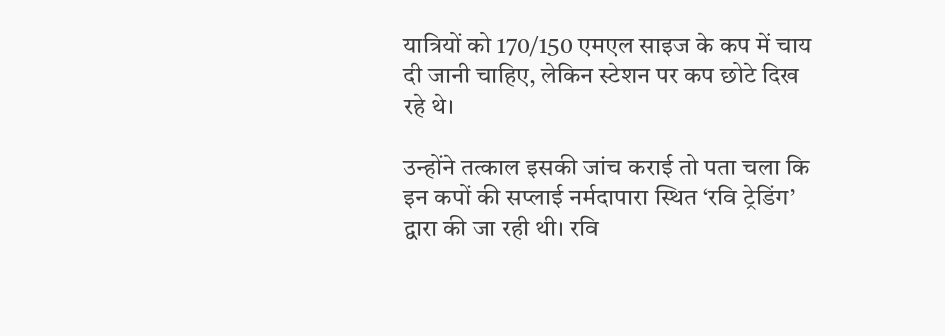यात्रियों को 170/150 एमएल साइज के कप में चाय दी जानी चाहिए, लेकिन स्टेशन पर कप छोटे दिख रहे थे।

उन्होंने तत्काल इसकी जांच कराई तो पता चला कि इन कपों की सप्लाई नर्मदापारा स्थित ‘रवि ट्रेडिंग’ द्वारा की जा रही थी। रवि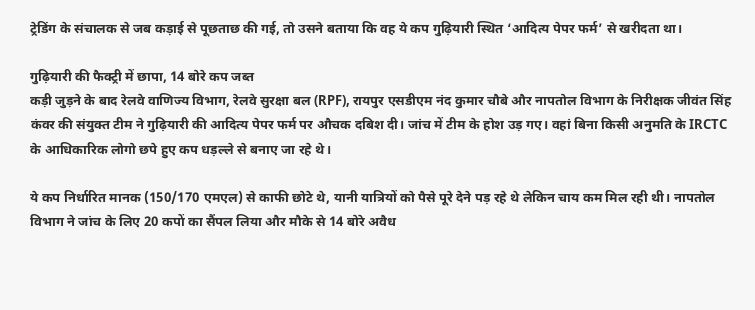ट्रेडिंग के संचालक से जब कड़ाई से पूछताछ की गई, तो उसने बताया कि वह ये कप गुढ़ियारी स्थित ‘आदित्य पेपर फर्म’ से खरीदता था।

गुढ़ियारी की फैक्ट्री में छापा, 14 बोरे कप जब्त
कड़ी जुड़ने के बाद रेलवे वाणिज्य विभाग, रेलवे सुरक्षा बल (RPF), रायपुर एसडीएम नंद कुमार चौबे और नापतोल विभाग के निरीक्षक जीवंत सिंह कंवर की संयुक्त टीम ने गुढ़ियारी की आदित्य पेपर फर्म पर औचक दबिश दी। जांच में टीम के होश उड़ गए। वहां बिना किसी अनुमति के IRCTC के आधिकारिक लोगो छपे हुए कप धड़ल्ले से बनाए जा रहे थे।

ये कप निर्धारित मानक (150/170 एमएल) से काफी छोटे थे, यानी यात्रियों को पैसे पूरे देने पड़ रहे थे लेकिन चाय कम मिल रही थी। नापतोल विभाग ने जांच के लिए 20 कपों का सैंपल लिया और मौके से 14 बोरे अवैध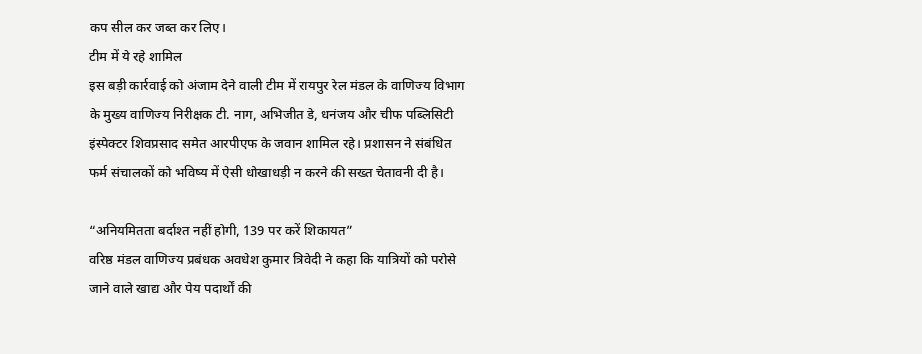कप सील कर जब्त कर लिए।
टीम में ये रहे शामिल
इस बड़ी कार्रवाई को अंजाम देने वाली टीम में रायपुर रेल मंडल के वाणिज्य विभाग के मुख्य वाणिज्य निरीक्षक टी. नाग, अभिजीत डे, धनंजय और चीफ पब्लिसिटी इंस्पेक्टर शिवप्रसाद समेत आरपीएफ के जवान शामिल रहे। प्रशासन ने संबंधित फर्म संचालकों को भविष्य में ऐसी धोखाधड़ी न करने की सख्त चेतावनी दी है।

“अनियमितता बर्दाश्त नहीं होगी, 139 पर करें शिकायत”
वरिष्ठ मंडल वाणिज्य प्रबंधक अवधेश कुमार त्रिवेदी ने कहा कि यात्रियों को परोसे जाने वाले खाद्य और पेय पदार्थों की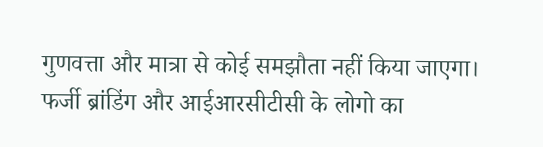गुणवत्ता और मात्रा से कोई समझौता नहीं किया जाएगा। फर्जी ब्रांडिंग और आईआरसीटीसी के लोगो का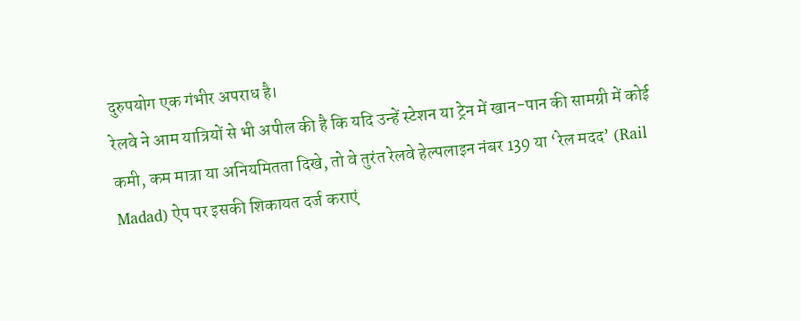दुरुपयोग एक गंभीर अपराध है।
रेलवे ने आम यात्रियों से भी अपील की है कि यदि उन्हें स्टेशन या ट्रेन में खान-पान की सामग्री में कोई कमी, कम मात्रा या अनियमितता दिखे, तो वे तुरंत रेलवे हेल्पलाइन नंबर 139 या ‘रेल मदद’ (Rail Madad) ऐप पर इसकी शिकायत दर्ज कराएं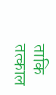ताकि तत्काल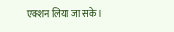एक्शन लिया जा सके।